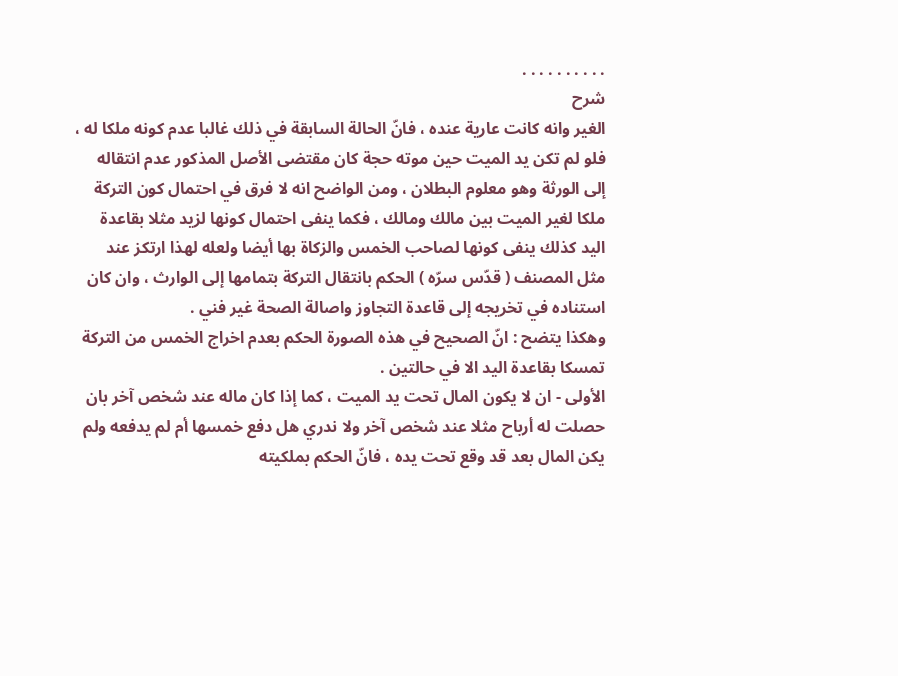. . . . . . . . . .
شرح
الغير وانه كانت عارية عنده ، فانّ الحالة السابقة في ذلك غالبا عدم كونه ملكا له ، فلو لم تكن يد الميت حين موته حجة كان مقتضى الأصل المذكور عدم انتقاله إلى الورثة وهو معلوم البطلان ، ومن الواضح انه لا فرق في احتمال كون التركة ملكا لغير الميت بين مالك ومالك ، فكما ينفى احتمال كونها لزيد مثلا بقاعدة اليد كذلك ينفى كونها لصاحب الخمس والزكاة بها أيضا ولعله لهذا ارتكز عند مثل المصنف ( قدّس سرّه ) الحكم بانتقال التركة بتمامها إلى الوارث ، وان كان استناده في تخريجه إلى قاعدة التجاوز واصالة الصحة غير فني .
وهكذا يتضح : انّ الصحيح في هذه الصورة الحكم بعدم اخراج الخمس من التركة تمسكا بقاعدة اليد الا في حالتين .
الأولى - ان لا يكون المال تحت يد الميت ، كما إذا كان ماله عند شخص آخر بان حصلت له أرباح مثلا عند شخص آخر ولا ندري هل دفع خمسها أم لم يدفعه ولم يكن المال بعد قد وقع تحت يده ، فانّ الحكم بملكيته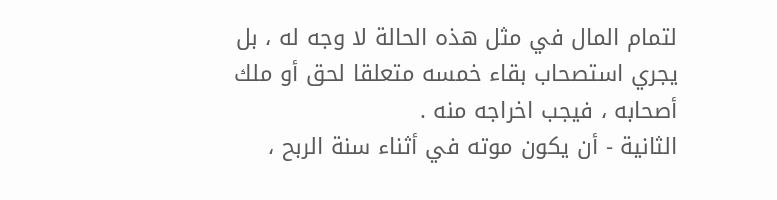لتمام المال في مثل هذه الحالة لا وجه له ، بل يجري استصحاب بقاء خمسه متعلقا لحق أو ملك أصحابه ، فيجب اخراجه منه .
الثانية - أن يكون موته في أثناء سنة الربح ،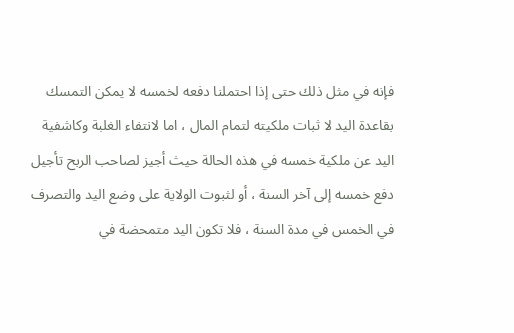فإنه في مثل ذلك حتى إذا احتملنا دفعه لخمسه لا يمكن التمسك بقاعدة اليد لا ثبات ملكيته لتمام المال ، اما لانتفاء الغلبة وكاشفية اليد عن ملكية خمسه في هذه الحالة حيث أجيز لصاحب الربح تأجيل دفع خمسه إلى آخر السنة ، أو لثبوت الولاية على وضع اليد والتصرف في الخمس في مدة السنة ، فلا تكون اليد متمحضة في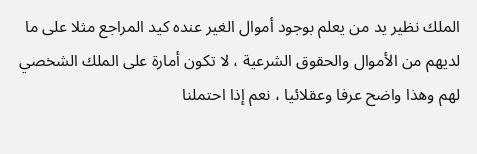الملك نظير يد من يعلم بوجود أموال الغير عنده كيد المراجع مثلا على ما لديهم من الأموال والحقوق الشرعية ، لا تكون أمارة على الملك الشخصي لهم وهذا واضح عرفا وعقلائيا ، نعم إذا احتملنا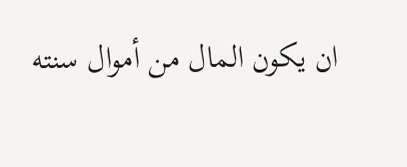ان يكون المال من أموال سنته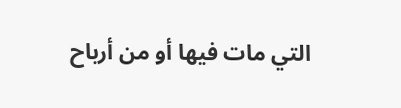التي مات فيها أو من أرباح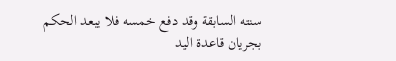سنته السابقة وقد دفع خمسه فلا يبعد الحكم بجريان قاعدة اليد